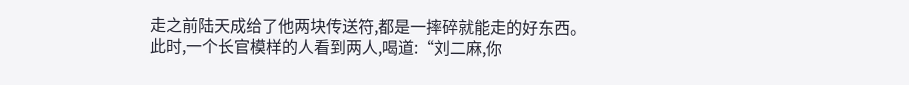走之前陆天成给了他两块传送符,都是一摔碎就能走的好东西。
此时,一个长官模样的人看到两人,喝道:“刘二麻,你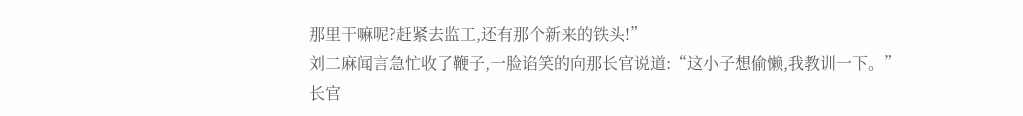那里干嘛呢?赶紧去监工,还有那个新来的铁头!”
刘二麻闻言急忙收了鞭子,一脸谄笑的向那长官说道:“这小子想偷懒,我教训一下。”
长官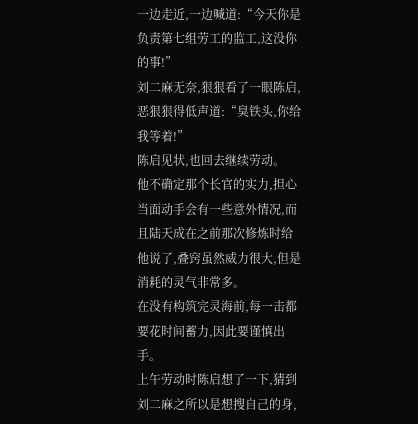一边走近,一边喊道:“今天你是负责第七组劳工的监工,这没你的事!”
刘二麻无奈,狠狠看了一眼陈启,恶狠狠得低声道:“臭铁头,你给我等着!”
陈启见状,也回去继续劳动。
他不确定那个长官的实力,担心当面动手会有一些意外情况,而且陆天成在之前那次修炼时给他说了,叠窍虽然威力很大,但是消耗的灵气非常多。
在没有构筑完灵海前,每一击都要花时间蓄力,因此要谨慎出手。
上午劳动时陈启想了一下,猜到刘二麻之所以是想搜自己的身,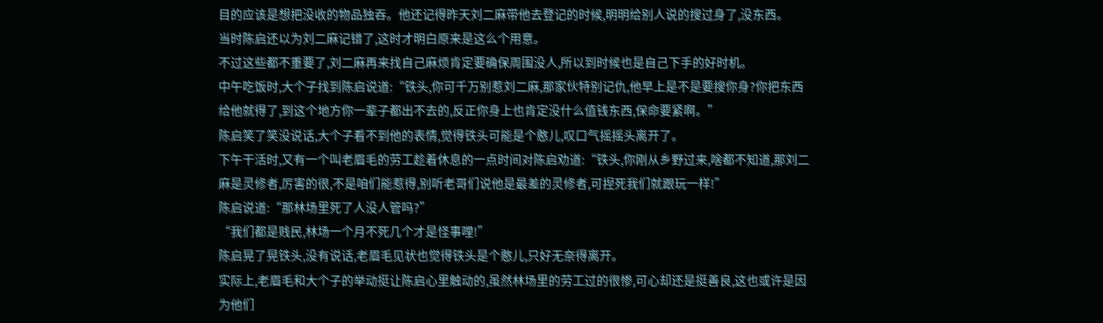目的应该是想把没收的物品独吞。他还记得昨天刘二麻带他去登记的时候,明明给别人说的搜过身了,没东西。
当时陈启还以为刘二麻记错了,这时才明白原来是这么个用意。
不过这些都不重要了,刘二麻再来找自己麻烦肯定要确保周围没人,所以到时候也是自己下手的好时机。
中午吃饭时,大个子找到陈启说道:“铁头,你可千万别惹刘二麻,那家伙特别记仇,他早上是不是要搜你身?你把东西给他就得了,到这个地方你一辈子都出不去的,反正你身上也肯定没什么值钱东西,保命要紧啊。”
陈启笑了笑没说话,大个子看不到他的表情,觉得铁头可能是个憨儿,叹口气摇摇头离开了。
下午干活时,又有一个叫老眉毛的劳工趁着休息的一点时间对陈启劝道:“铁头,你刚从乡野过来,啥都不知道,那刘二麻是灵修者,厉害的很,不是咱们能惹得,别听老哥们说他是最差的灵修者,可捏死我们就跟玩一样!”
陈启说道:“那林场里死了人没人管吗?”
“我们都是贱民,林场一个月不死几个才是怪事哩!”
陈启晃了晃铁头,没有说话,老眉毛见状也觉得铁头是个憨儿,只好无奈得离开。
实际上,老眉毛和大个子的举动挺让陈启心里触动的,虽然林场里的劳工过的很惨,可心却还是挺善良,这也或许是因为他们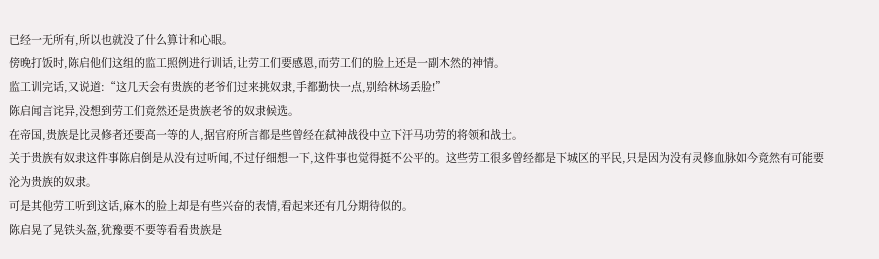已经一无所有,所以也就没了什么算计和心眼。
傍晚打饭时,陈启他们这组的监工照例进行训话,让劳工们要感恩,而劳工们的脸上还是一副木然的神情。
监工训完话,又说道:“这几天会有贵族的老爷们过来挑奴隶,手都勤快一点,别给林场丢脸!”
陈启闻言诧异,没想到劳工们竟然还是贵族老爷的奴隶候选。
在帝国,贵族是比灵修者还要高一等的人,据官府所言都是些曾经在弑神战役中立下汗马功劳的将领和战士。
关于贵族有奴隶这件事陈启倒是从没有过听闻,不过仔细想一下,这件事也觉得挺不公平的。这些劳工很多曾经都是下城区的平民,只是因为没有灵修血脉如今竟然有可能要沦为贵族的奴隶。
可是其他劳工听到这话,麻木的脸上却是有些兴奋的表情,看起来还有几分期待似的。
陈启晃了晃铁头盔,犹豫要不要等看看贵族是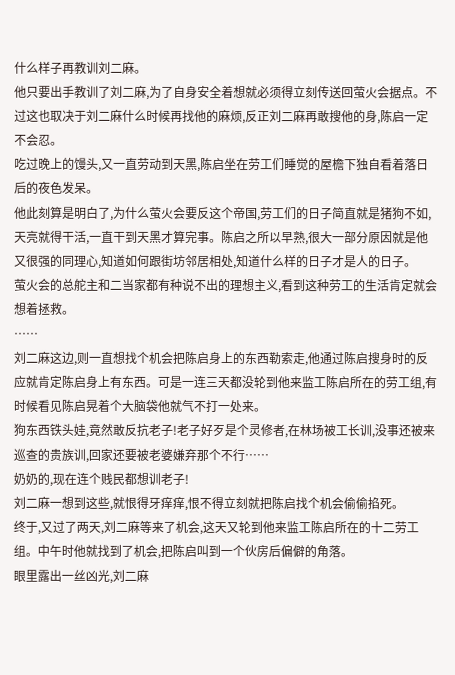什么样子再教训刘二麻。
他只要出手教训了刘二麻,为了自身安全着想就必须得立刻传送回萤火会据点。不过这也取决于刘二麻什么时候再找他的麻烦,反正刘二麻再敢搜他的身,陈启一定不会忍。
吃过晚上的馒头,又一直劳动到天黑,陈启坐在劳工们睡觉的屋檐下独自看着落日后的夜色发呆。
他此刻算是明白了,为什么萤火会要反这个帝国,劳工们的日子简直就是猪狗不如,天亮就得干活,一直干到天黑才算完事。陈启之所以早熟,很大一部分原因就是他又很强的同理心,知道如何跟街坊邻居相处,知道什么样的日子才是人的日子。
萤火会的总舵主和二当家都有种说不出的理想主义,看到这种劳工的生活肯定就会想着拯救。
……
刘二麻这边,则一直想找个机会把陈启身上的东西勒索走,他通过陈启搜身时的反应就肯定陈启身上有东西。可是一连三天都没轮到他来监工陈启所在的劳工组,有时候看见陈启晃着个大脑袋他就气不打一处来。
狗东西铁头娃,竟然敢反抗老子!老子好歹是个灵修者,在林场被工长训,没事还被来巡查的贵族训,回家还要被老婆嫌弃那个不行……
奶奶的,现在连个贱民都想训老子!
刘二麻一想到这些,就恨得牙痒痒,恨不得立刻就把陈启找个机会偷偷掐死。
终于,又过了两天,刘二麻等来了机会,这天又轮到他来监工陈启所在的十二劳工组。中午时他就找到了机会,把陈启叫到一个伙房后偏僻的角落。
眼里露出一丝凶光,刘二麻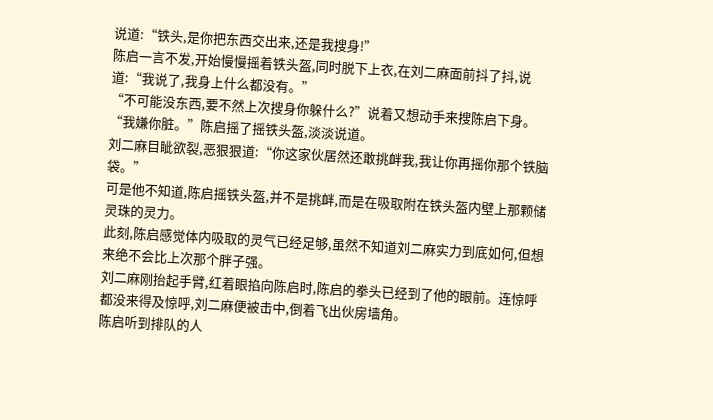说道:“铁头,是你把东西交出来,还是我搜身!”
陈启一言不发,开始慢慢摇着铁头盔,同时脱下上衣,在刘二麻面前抖了抖,说道:“我说了,我身上什么都没有。”
“不可能没东西,要不然上次搜身你躲什么?”说着又想动手来搜陈启下身。
“我嫌你脏。”陈启摇了摇铁头盔,淡淡说道。
刘二麻目眦欲裂,恶狠狠道:“你这家伙居然还敢挑衅我,我让你再摇你那个铁脑袋。”
可是他不知道,陈启摇铁头盔,并不是挑衅,而是在吸取附在铁头盔内壁上那颗储灵珠的灵力。
此刻,陈启感觉体内吸取的灵气已经足够,虽然不知道刘二麻实力到底如何,但想来绝不会比上次那个胖子强。
刘二麻刚抬起手臂,红着眼掐向陈启时,陈启的拳头已经到了他的眼前。连惊呼都没来得及惊呼,刘二麻便被击中,倒着飞出伙房墙角。
陈启听到排队的人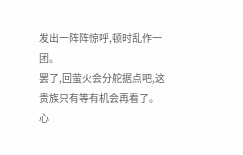发出一阵阵惊呼,顿时乱作一团。
罢了,回萤火会分舵据点吧,这贵族只有等有机会再看了。
心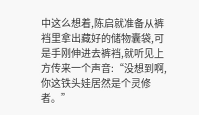中这么想着,陈启就准备从裤裆里拿出藏好的储物囊袋,可是手刚伸进去裤裆,就听见上方传来一个声音:“没想到啊,你这铁头娃居然是个灵修者。”